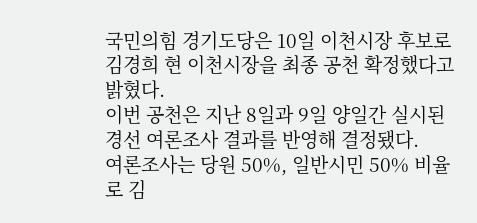국민의힘 경기도당은 10일 이천시장 후보로 김경희 현 이천시장을 최종 공천 확정했다고 밝혔다.
이번 공천은 지난 8일과 9일 양일간 실시된 경선 여론조사 결과를 반영해 결정됐다.
여론조사는 당원 50%, 일반시민 50% 비율로 김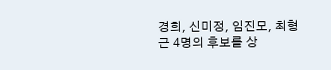경희, 신미정, 임진모, 최형근 4명의 후보를 상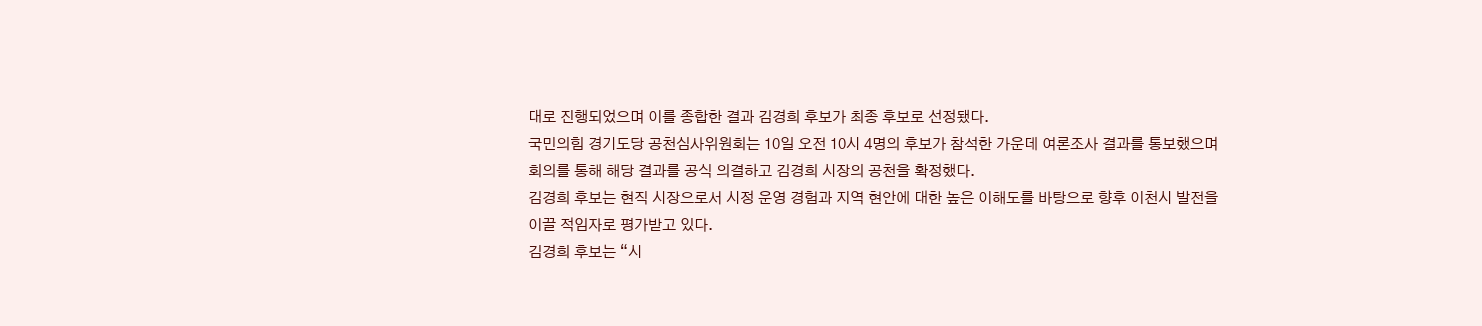대로 진행되었으며 이를 종합한 결과 김경희 후보가 최종 후보로 선정됐다.
국민의힘 경기도당 공천심사위원회는 10일 오전 10시 4명의 후보가 참석한 가운데 여론조사 결과를 통보했으며 회의를 통해 해당 결과를 공식 의결하고 김경희 시장의 공천을 확정했다.
김경희 후보는 현직 시장으로서 시정 운영 경험과 지역 현안에 대한 높은 이해도를 바탕으로 향후 이천시 발전을 이끌 적임자로 평가받고 있다.
김경희 후보는 “시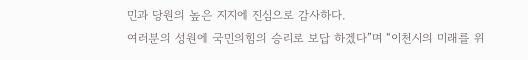민과 당원의 높은 지지에 진심으로 감사하다.
여러분의 성원에 국민의힘의 승리로 보답 하겠다”며 “이천시의 미래를 위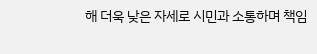해 더욱 낮은 자세로 시민과 소통하며 책임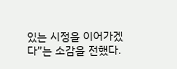있는 시정을 이어가겠다”는 소감을 전했다.